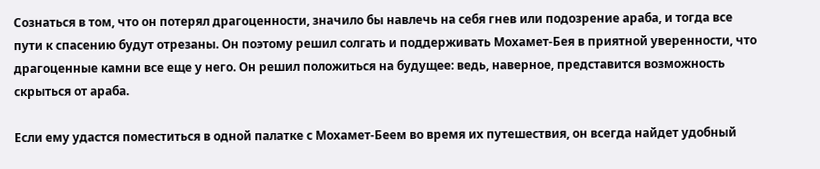Сознаться в том, что он потерял драгоценности, значило бы навлечь на себя гнев или подозрение араба, и тогда все пути к спасению будут отрезаны. Он поэтому решил солгать и поддерживать Мохамет-Бея в приятной уверенности, что драгоценные камни все еще у него. Он решил положиться на будущее: ведь, наверное, представится возможность скрыться от араба.

Если ему удастся поместиться в одной палатке с Мохамет-Беем во время их путешествия, он всегда найдет удобный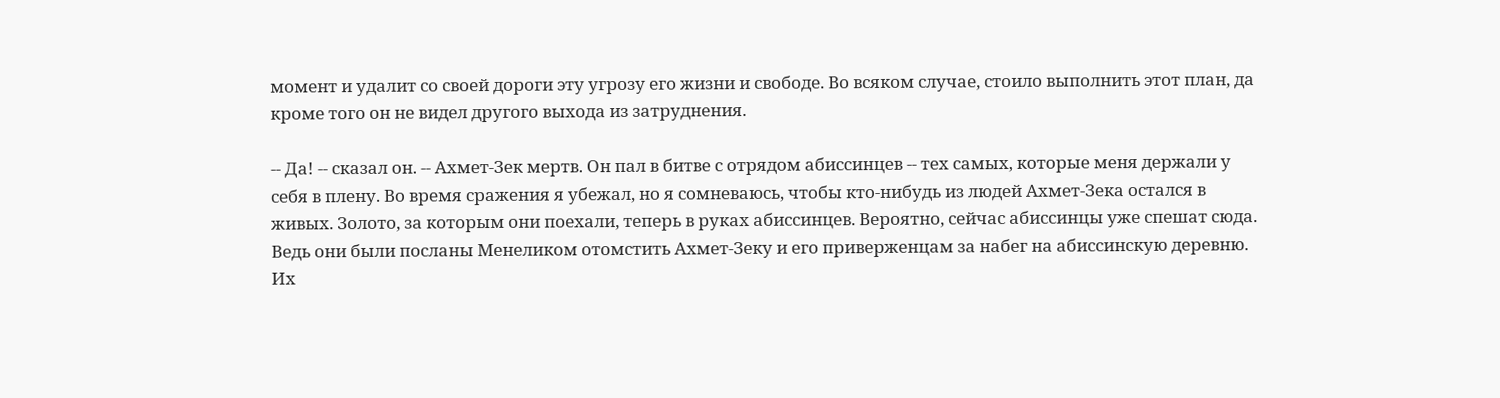момент и удалит со своей дороги эту угрозу его жизни и свободе. Во всяком случае, стоило выполнить этот план, да кроме того он не видел другого выхода из затруднения.

-- Да! -- сказал он. -- Ахмет-Зек мертв. Он пал в битве с отрядом абиссинцев -- тех самых, которые меня держали у себя в плену. Во время сражения я убежал, но я сомневаюсь, чтобы кто-нибудь из людей Ахмет-Зека остался в живых. Золото, за которым они поехали, теперь в руках абиссинцев. Вероятно, сейчас абиссинцы уже спешат сюда. Ведь они были посланы Менеликом отомстить Ахмет-Зеку и его приверженцам за набег на абиссинскую деревню. Их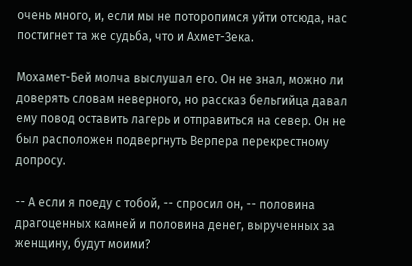очень много, и, если мы не поторопимся уйти отсюда, нас постигнет та же судьба, что и Ахмет-Зека.

Мохамет-Бей молча выслушал его. Он не знал, можно ли доверять словам неверного, но рассказ бельгийца давал ему повод оставить лагерь и отправиться на север. Он не был расположен подвергнуть Верпера перекрестному допросу.

-- А если я поеду с тобой, -- спросил он, -- половина драгоценных камней и половина денег, вырученных за женщину, будут моими?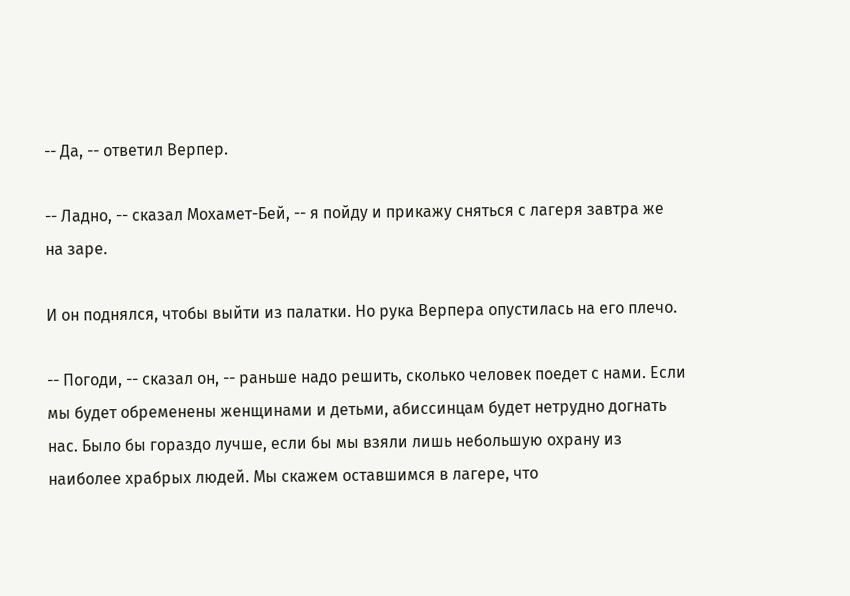-- Да, -- ответил Верпер.

-- Ладно, -- сказал Мохамет-Бей, -- я пойду и прикажу сняться с лагеря завтра же на заре.

И он поднялся, чтобы выйти из палатки. Но рука Верпера опустилась на его плечо.

-- Погоди, -- сказал он, -- раньше надо решить, сколько человек поедет с нами. Если мы будет обременены женщинами и детьми, абиссинцам будет нетрудно догнать нас. Было бы гораздо лучше, если бы мы взяли лишь небольшую охрану из наиболее храбрых людей. Мы скажем оставшимся в лагере, что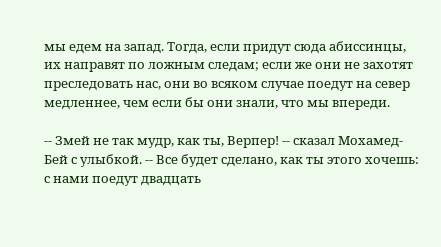мы едем на запад. Тогда, если придут сюда абиссинцы, их направят по ложным следам; если же они не захотят преследовать нас, они во всяком случае поедут на север медленнее, чем если бы они знали, что мы впереди.

-- Змей не так мудр, как ты, Верпер! -- сказал Мохамед-Бей с улыбкой. -- Все будет сделано, как ты этого хочешь: с нами поедут двадцать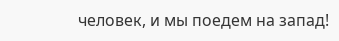человек, и мы поедем на запад!